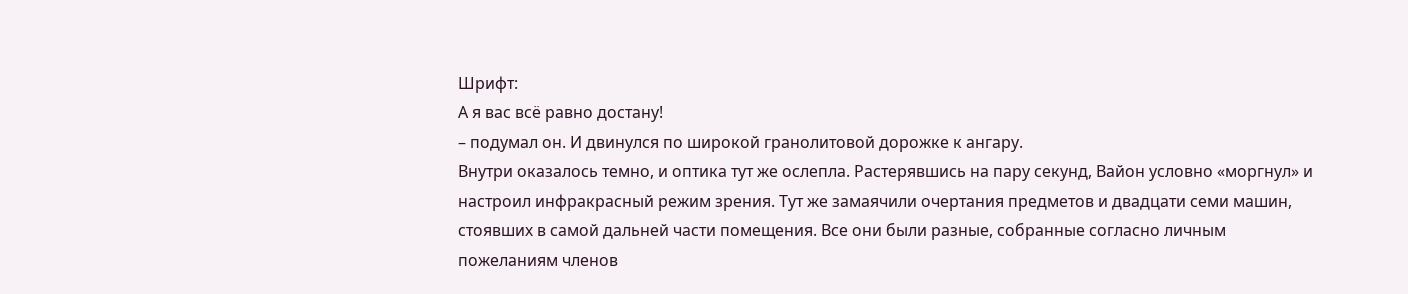Шрифт:
А я вас всё равно достану!
– подумал он. И двинулся по широкой гранолитовой дорожке к ангару.
Внутри оказалось темно, и оптика тут же ослепла. Растерявшись на пару секунд, Вайон условно «моргнул» и настроил инфракрасный режим зрения. Тут же замаячили очертания предметов и двадцати семи машин, стоявших в самой дальней части помещения. Все они были разные, собранные согласно личным пожеланиям членов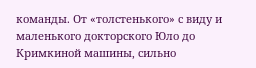команды. От «толстенького» с виду и маленького докторского Юло до Кримкиной машины, сильно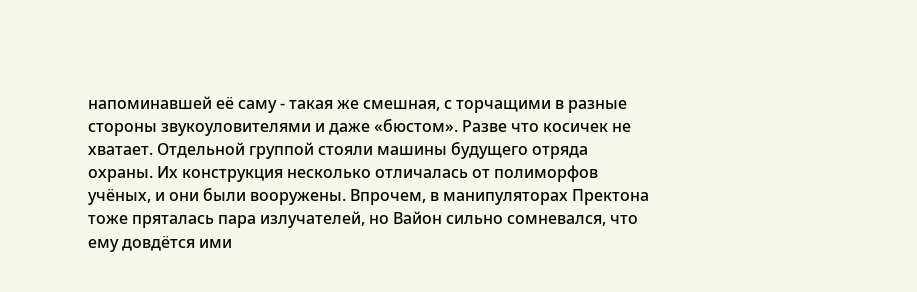напоминавшей её саму - такая же смешная, с торчащими в разные стороны звукоуловителями и даже «бюстом». Разве что косичек не хватает. Отдельной группой стояли машины будущего отряда охраны. Их конструкция несколько отличалась от полиморфов учёных, и они были вооружены. Впрочем, в манипуляторах Пректона тоже пряталась пара излучателей, но Вайон сильно сомневался, что ему довдётся ими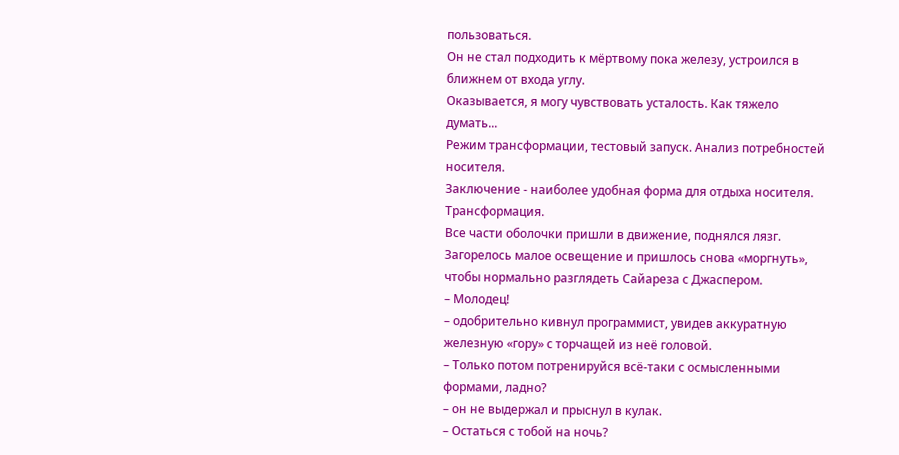пользоваться.
Он не стал подходить к мёртвому пока железу, устроился в ближнем от входа углу.
Оказывается, я могу чувствовать усталость. Как тяжело думать...
Режим трансформации, тестовый запуск. Анализ потребностей носителя.
Заключение - наиболее удобная форма для отдыха носителя.
Трансформация.
Все части оболочки пришли в движение, поднялся лязг. Загорелось малое освещение и пришлось снова «моргнуть», чтобы нормально разглядеть Сайареза с Джаспером.
– Молодец!
– одобрительно кивнул программист, увидев аккуратную железную «гору» с торчащей из неё головой.
– Только потом потренируйся всё-таки с осмысленными формами, ладно?
– он не выдержал и прыснул в кулак.
– Остаться с тобой на ночь?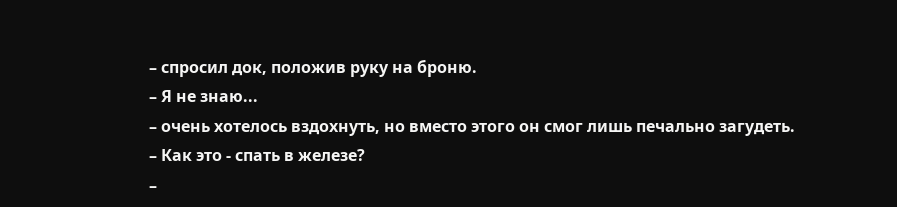– спросил док, положив руку на броню.
– Я не знаю...
– очень хотелось вздохнуть, но вместо этого он смог лишь печально загудеть.
– Как это - спать в железе?
–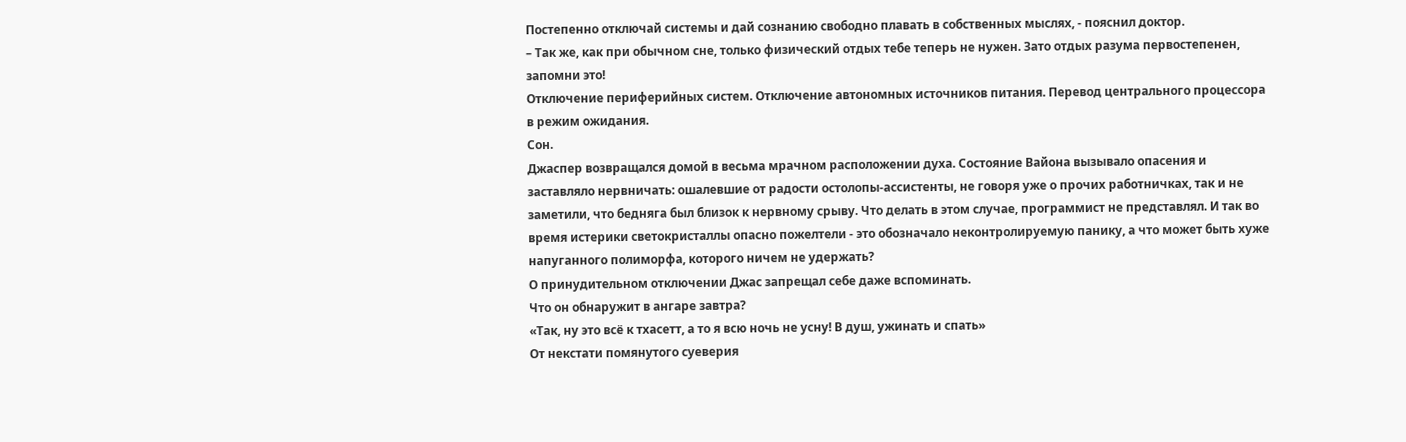Постепенно отключай системы и дай сознанию свободно плавать в собственных мыслях, - пояснил доктор.
– Так же, как при обычном сне, только физический отдых тебе теперь не нужен. Зато отдых разума первостепенен, запомни это!
Отключение периферийных систем. Отключение автономных источников питания. Перевод центрального процессора в режим ожидания.
Сон.
Джаспер возвращался домой в весьма мрачном расположении духа. Состояние Вайона вызывало опасения и заставляло нервничать: ошалевшие от радости остолопы-ассистенты, не говоря уже о прочих работничках, так и не заметили, что бедняга был близок к нервному срыву. Что делать в этом случае, программист не представлял. И так во время истерики светокристаллы опасно пожелтели - это обозначало неконтролируемую панику, а что может быть хуже напуганного полиморфа, которого ничем не удержать?
О принудительном отключении Джас запрещал себе даже вспоминать.
Что он обнаружит в ангаре завтра?
«Так, ну это всё к тхасетт, а то я всю ночь не усну! В душ, ужинать и спать»
От некстати помянутого суеверия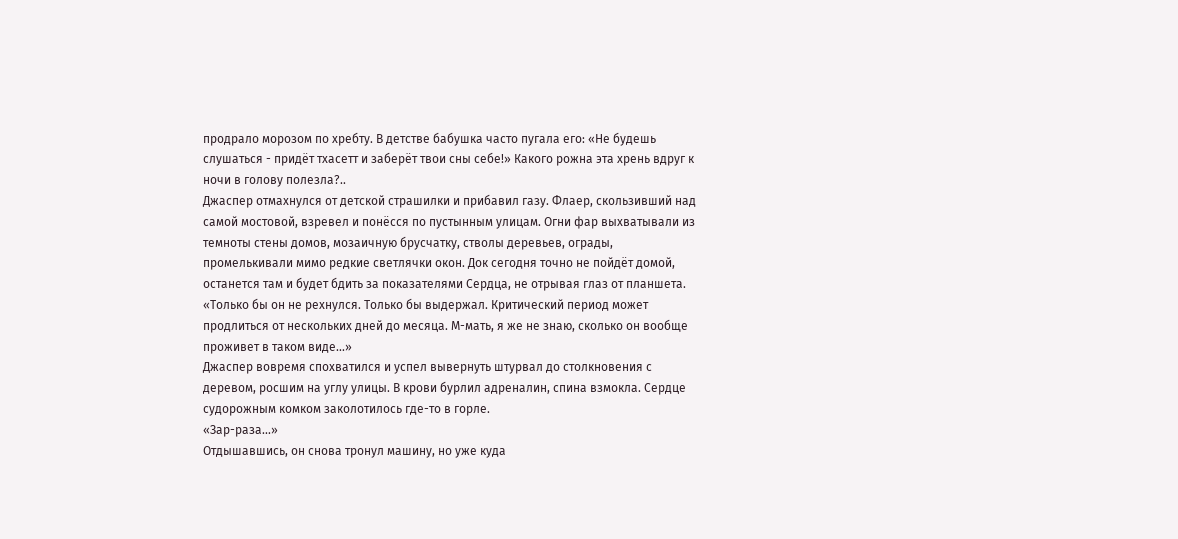продрало морозом по хребту. В детстве бабушка часто пугала его: «Не будешь слушаться - придёт тхасетт и заберёт твои сны себе!» Какого рожна эта хрень вдруг к ночи в голову полезла?..
Джаспер отмахнулся от детской страшилки и прибавил газу. Флаер, скользивший над самой мостовой, взревел и понёсся по пустынным улицам. Огни фар выхватывали из темноты стены домов, мозаичную брусчатку, стволы деревьев, ограды, промелькивали мимо редкие светлячки окон. Док сегодня точно не пойдёт домой, останется там и будет бдить за показателями Сердца, не отрывая глаз от планшета.
«Только бы он не рехнулся. Только бы выдержал. Критический период может продлиться от нескольких дней до месяца. М-мать, я же не знаю, сколько он вообще проживет в таком виде...»
Джаспер вовремя спохватился и успел вывернуть штурвал до столкновения с деревом, росшим на углу улицы. В крови бурлил адреналин, спина взмокла. Сердце судорожным комком заколотилось где-то в горле.
«Зар-раза...»
Отдышавшись, он снова тронул машину, но уже куда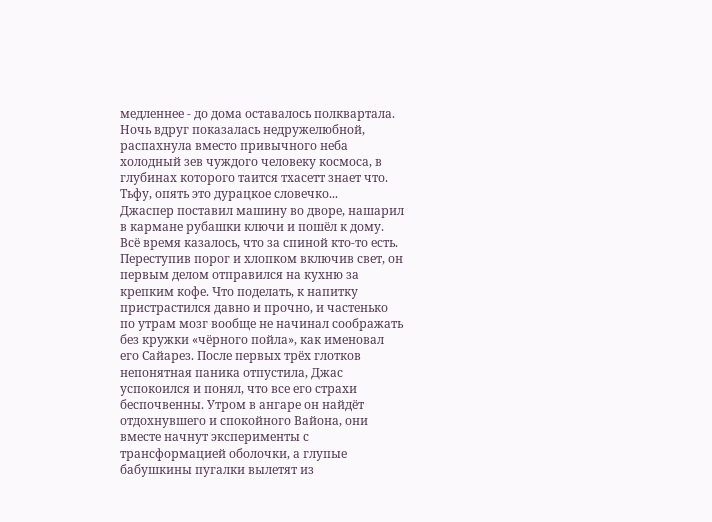медленнее - до дома оставалось полквартала. Ночь вдруг показалась недружелюбной, распахнула вместо привычного неба холодный зев чуждого человеку космоса, в глубинах которого таится тхасетт знает что.
Тьфу, опять это дурацкое словечко...
Джаспер поставил машину во дворе, нашарил в кармане рубашки ключи и пошёл к дому. Всё время казалось, что за спиной кто-то есть.
Переступив порог и хлопком включив свет, он первым делом отправился на кухню за крепким кофе. Что поделать, к напитку пристрастился давно и прочно, и частенько по утрам мозг вообще не начинал соображать без кружки «чёрного пойла», как именовал его Сайарез. После первых трёх глотков непонятная паника отпустила, Джас успокоился и понял, что все его страхи беспочвенны. Утром в ангаре он найдёт отдохнувшего и спокойного Вайона, они вместе начнут эксперименты с трансформацией оболочки, а глупые бабушкины пугалки вылетят из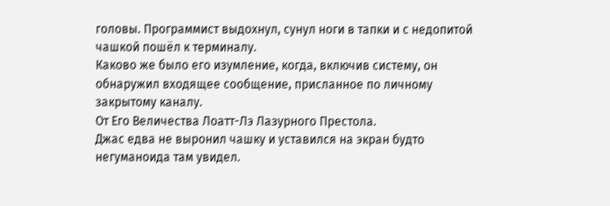головы. Программист выдохнул, сунул ноги в тапки и с недопитой чашкой пошёл к терминалу.
Каково же было его изумление, когда, включив систему, он обнаружил входящее сообщение, присланное по личному закрытому каналу.
От Его Величества Лоатт-Лэ Лазурного Престола.
Джас едва не выронил чашку и уставился на экран будто негуманоида там увидел.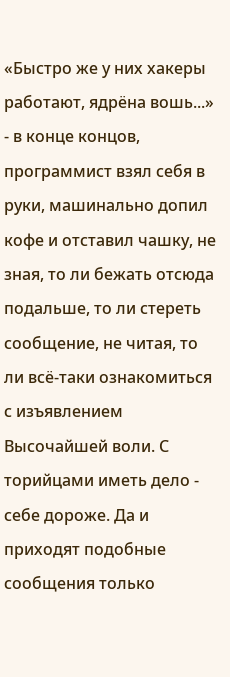«Быстро же у них хакеры работают, ядрёна вошь...» - в конце концов, программист взял себя в руки, машинально допил кофе и отставил чашку, не зная, то ли бежать отсюда подальше, то ли стереть сообщение, не читая, то ли всё-таки ознакомиться с изъявлением Высочайшей воли. С торийцами иметь дело - себе дороже. Да и приходят подобные сообщения только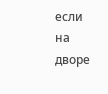если на дворе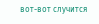вот-вот случится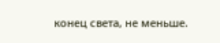конец света, не меньше.